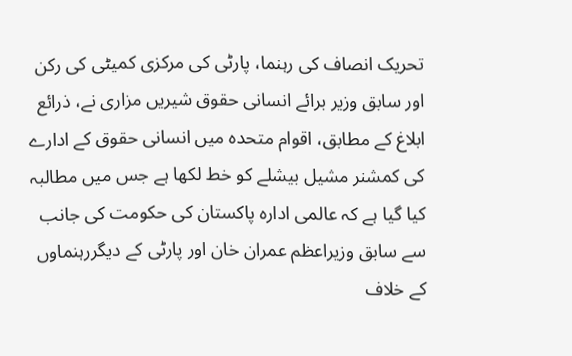تحریک انصاف کی رہنما، پارٹی کی مرکزی کمیٹی کی رکن اور سابق وزیر برائے انسانی حقوق شیریں مزاری نے، ذرائع ابلاغ کے مطابق، اقوام متحدہ میں انسانی حقوق کے ادارے کی کمشنر مشیل بیشلے کو خط لکھا ہے جس میں مطالبہ کیا گیا ہے کہ عالمی ادارہ پاکستان کی حکومت کی جانب سے سابق وزیراعظم عمران خان اور پارٹی کے دیگررہنماوں کے خلاف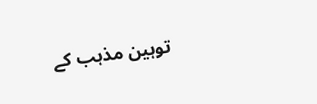توہین مذہب کے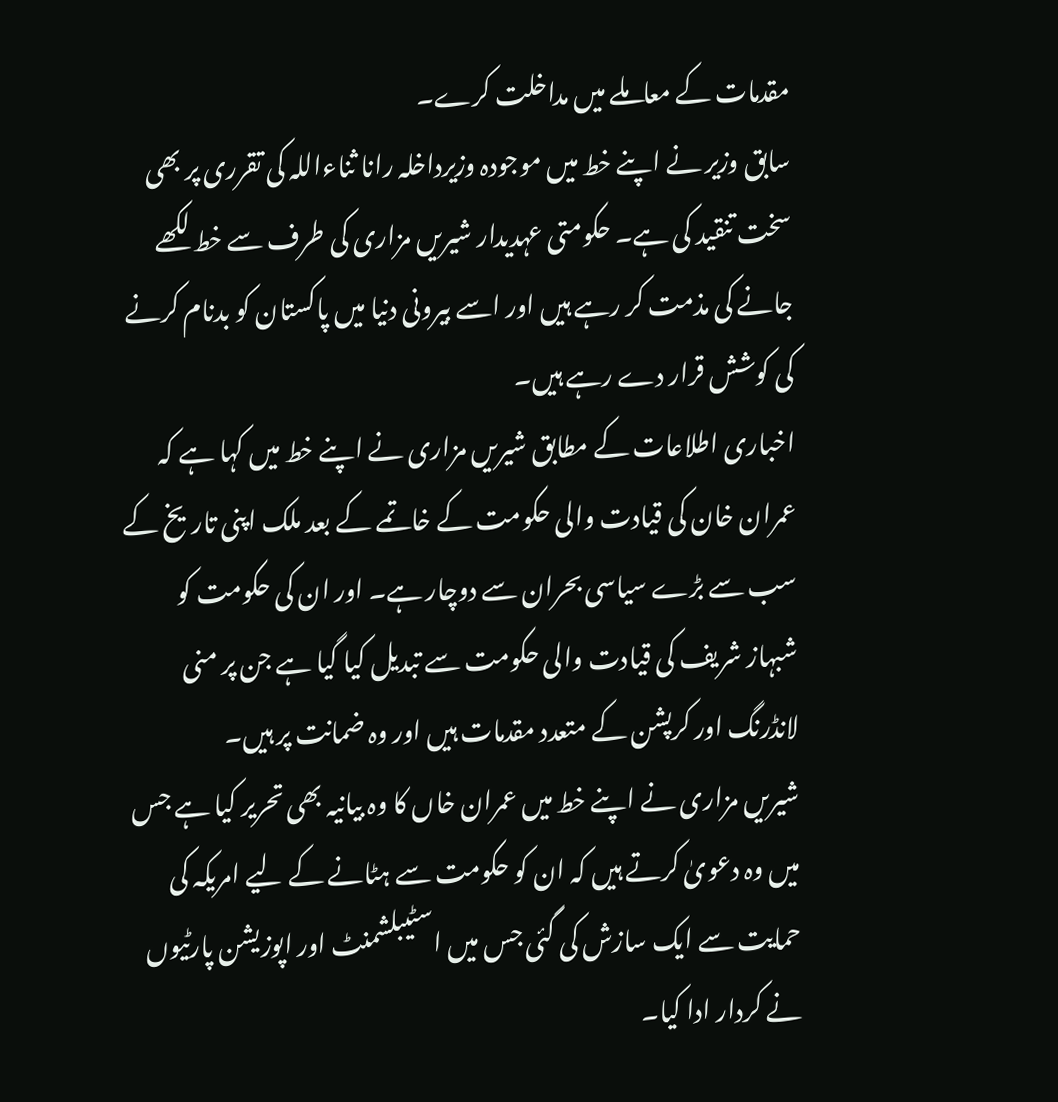مقدمات کے معاملے میں مداخلت کرے۔
سابق وزیر نے اپنے خط میں موجودہ وزیرداخلہ رانا ثناءاللہ کی تقرری پر بھی سخت تنقید کی ہے۔ حکومتی عہدیدار شیریں مزاری کی طرف سے خط لکھے جانے کی مذمت کر رہے ہیں اور اسے بیرونی دنیا میں پاکستان کو بدنام کرنے کی کوشش قرار دے رہے ہیں۔
اخباری اطلاعات کے مطابق شیریں مزاری نے اپنے خط میں کہا ہے کہ عمران خان کی قیادت والی حکومت کے خاتمے کے بعد ملک اپنی تاریخ کے سب سے بڑے سیاسی بحران سے دوچار ہے۔ اور ان کی حکومت کو شبہاز شریف کی قیادت والی حکومت سے تبدیل کیا گیا ہے جن پر منی لانڈرنگ اور کرپشن کے متعدد مقدمات ہیں اور وہ ضمانت پر ہیں۔
شیریں مزاری نے اپنے خط میں عمران خاں کا وہ بیانیہ بھی تحریر کیا ہے جس میں وہ دعویٰ کرتے ہیں کہ ان کو حکومت سے ہٹانے کے لیے امریکہ کی حمایت سے ایک سازش کی گئی جس میں اسٹیبلشمنٹ اور اپوزیشن پارٹیوں نے کردار ادا کیا۔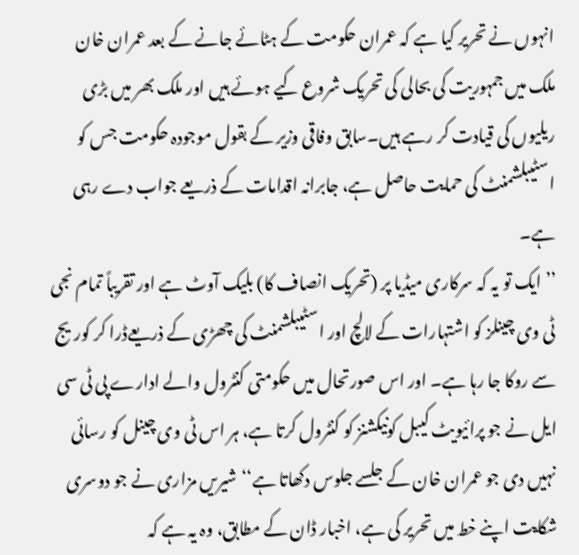انہوں نے تحریر کیا ہے کہ عمران حکومت کے ہٹائے جانے کے بعد عمران خان ملک میں جمہوریت کی بحالی کی تحریک شروع کیے ہوئے ہیں اور ملک بھر میں بڑی ریلیوں کی قیادت کر رہے ہیں۔سابق وفاقی وزیر کے بقول موجودہ حکومت جس کو اسٹیبلشمنٹ کی حمایت حاصل ہے، جابرانہ اقدامات کے ذریعے جواب دے رہی ہے۔
’’ ایک تو یہ کہ سرکاری میڈیا پر (تحریک انصاف کا) بلیک آوٹ ہے اور تقریباً تمام نجی ٹی وی چینلز کو اشتہارات کے لالچ اور اسٹیبلشمنٹ کی چھڑی کے ذریعےڈرا کر کوریج سے روکا جا رہا ہے۔ اور اس صورتحال میں حکومتی کنٹرول والے ادارے پی ٹی سی ایل نے جو پرائیویٹ کیبل کونیکشنز کو کنٹرول کرتا ہے، ہر اس ٹی وی چینل کو رسائی نہیں دی جو عمران خان کے جلسے جلوس دکھاتا ہے‘‘شیریں مزاری نے جو دوسری شکایت اپنے خط میں تحریر کی ہے، اخبار ڈان کے مطابق، وہ یہ ہے کہ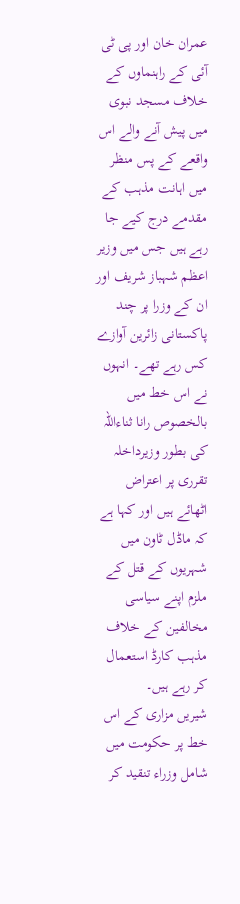عمران خان اور پی ٹی آئی کے راہنماوں کے خلاف مسجد نبوی میں پیش آنے والے اس واقعے کے پس منظر میں اہانت مذہب کے مقدمے درج کیے جا رہے ہیں جس میں وزیر اعظم شہباز شریف اور ان کے وزرا پر چند پاکستانی زائرین آوازے کس رہے تھے۔ انہوں نے اس خط میں بالخصوص رانا ثناءاللہ کی بطور وزیرداخلہ تقرری پر اعتراض اٹھائے ہیں اور کہا ہے کہ ماڈل ٹاون میں شہریوں کے قتل کے ملزم اپنے سیاسی مخالفین کے خلاف مذہب کارڈ استعمال کر رہے ہیں۔
شیریں مزاری کے اس خط پر حکومت میں شامل وزراء تنقید کر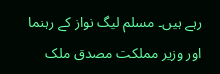رہے ہیں۔ مسلم لیگ نواز کے رہنما اور وزیر مملکت مصدق ملک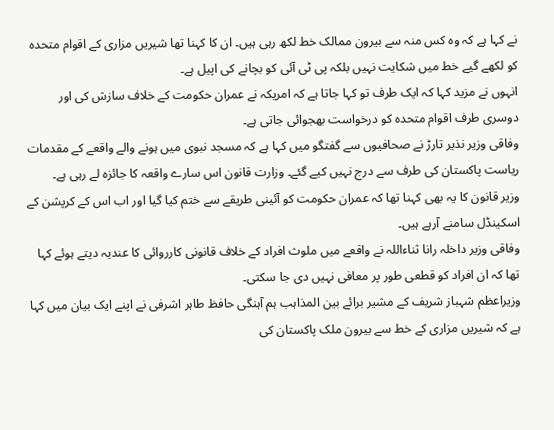نے کہا ہے کہ وہ کس منہ سے بیرون ممالک خط لکھ رہی ہیں۔ ان کا کہنا تھا شیریں مزاری کے اقوام متحدہ کو لکھے گيے خط میں شکایت نہیں بلکہ پی ٹی آئی کو بچانے کی اپیل ہے۔
انہوں نے مزید کہا کہ ایک طرف تو کہا جاتا ہے کہ امریکہ نے عمران حکومت کے خلاف سازش کی اور دوسری طرف اقوام متحدہ کو درخواست بھجوائی جاتی ہے۔
وفاقی وزیر نذیر تارڑ نے صحافیوں سے گفتگو میں کہا ہے کہ مسجد نبوی میں ہونے والے واقعے کے مقدمات ریاست پاکستان کی طرف سے درج نہیں کیے گئے۔ وزارت قانون اس سارے واقعہ کا جائزہ لے رہی ہے۔
وزیر قانون کا یہ بھی کہنا تھا کہ عمران حکومت کو آئینی طریقے سے ختم کیا گیا اور اب اس کے کرپشن کے اسکینڈل سامنے آرہے ہیں۔
وفاقی وزیر داخلہ رانا ثناءاللہ نے واقعے میں ملوث افراد کے خلاف قانونی کارروائی کا عندیہ دیتے ہوئے کہا تھا کہ ان افراد کو قطعی طور پر معافی نہیں دی جا سکتی۔
وزیراعظم شہباز شریف کے مشیر برائے بین المذاہب ہم آہنگی حافظ طاہر اشرفی نے اپنے ایک بیان میں کہا ہے کہ شیریں مزاری کے خط سے بیرون ملک پاکستان کی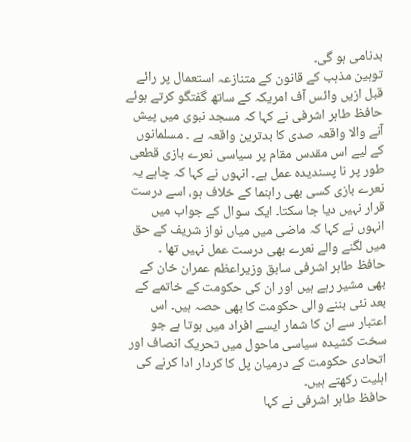بدنامی ہو گی۔
توہین مذہب کے قانون کے متنازعہ استعمال پر رائے
قبل ازیں وائس آف امریکہ کے ساتھ گفتگو کرتے ہوئے حافظ طاہر اشرفی نے کہا کہ مسجد نبوی میں پیش آنے والا واقعہ صدی کا بدترین واقعہ ہے ۔ مسلمانوں کے لیے اس مقدس مقام پر سیاسی نعرے بازی قطعی طور پر نا پسندیدہ عمل ہے۔ انہوں نے کہا کہ چاہے یہ نعرے بازی کسی بھی راہنما کے خلاف ہو، اسے درست قرار نہیں دیا جا سکتا۔ ایک سوال کے جواب میں انہوں نے کہا کہ ماضی میں میاں نواز شریف کے حق میں لگنے والے نعرے بھی درست عمل نہیں تھا ۔
حافظ طاہر اشرفی سابق وزیراعظم عمران خان کے بھی مشیر رہے ہیں اور ان کی حکومت کے خاتمے کے بعد نئی بننے والی حکومت کا بھی حصہ ہیں۔ اس اعتبار سے ان کا شمار ایسے افراد میں ہوتا ہے جو سخت کشیدہ سیاسی ماحول میں تحریک انصاف اور اتحادی حکومت کے درمیان پل کا کردار ادا کرنے کی اہلیت رکھتے ہیں۔
حافظ طاہر اشرفی نے کہا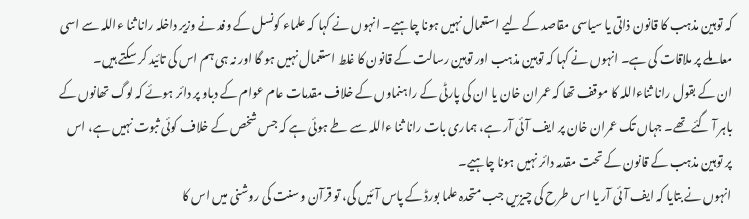کہ توہین مذہب کا قانون ذاتی یا سیاسی مقاصد کے لیے استعمال نہیں ہونا چاہیے۔ انہوں نے کہا کہ علماء کونسل کے وفد نے وزیر داخلہ رانا ثنا ءاللہ سے اسی معاملے پر ملاقات کی ہے۔ انہوں نے کہا کہ توہین مذہب اور توہین رسالت کے قانون کا غلط استعمال نہیں ہو گا اور نہ ہی ہم اس کی تائید کر سکتے ہیں۔
ان کے بقول رانا ثناءاللہ کا موقف تھا کہ عمران خان یا ان کی پارٹی کے راہنماوں کے خلاف مقدمات عام عوام کے دباو پر دائر ہوئے کہ لوگ تھانوں کے باہر آ گئے تھے۔ جہاں تک عمران خان پر ایف آئی آر ہے، ہماری بات رانا ثنا ءاللہ سے طے ہوئی ہے کہ جس شخص کے خلاف کوئی ثبوت نہیں ہے، اس پر توہین مذہب کے قانون کے تحت مقدمہ دائر نہیں ہونا چاہیے۔
انہوں نے بتایا کہ ایف آئی آر یا اس طرح کی چیزیں جب متحدہ علما بورڈ کے پاس آئیں گی، تو قرآن و سنت کی روشنی میں اس کا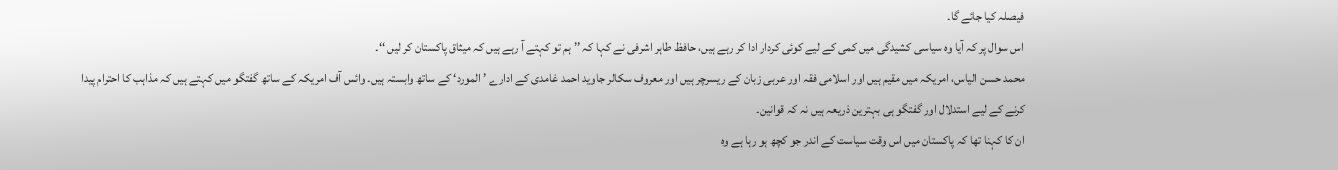فیصلہ کیا جائے گا۔
اس سوال پر کہ آیا وہ سیاسی کشیدگی میں کمی کے لیے کوئی کردار ادا کر رہے ہیں، حافظ طاہر اشرفی نے کہا کہ ’’ ہم تو کہتے آ رہے ہیں کہ میثاق پاکستان کر لیں ‘‘۔
محمد حسن الیاس، امریکہ میں مقیم ہیں اور اسلامی فقہ اور عربی زبان کے ریسرچر ہیں اور معروف سکالر جاوید احمد غامدی کے ادارے ’ المورد‘ کے ساتھ وابستہ ہیں۔ وائس آف امریکہ کے ساتھ گفتگو میں کہتے ہیں کہ مذاہب کا احترام پیدا کرنے کے لیے استدلال اور گفتگو ہی بہترین ذریعہ ہیں نہ کہ قوانین۔
ان کا کہنا تھا کہ پاکستان میں اس وقت سیاست کے اندر جو کچھ ہو رہا ہے وہ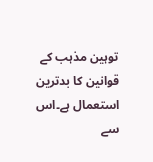توہین مذہب کے قوانین کا بدترین استعمال ہے۔اس سے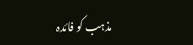مذہب کو فائدہ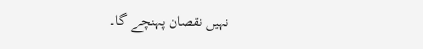نہیں نقصان پہنچے گا۔